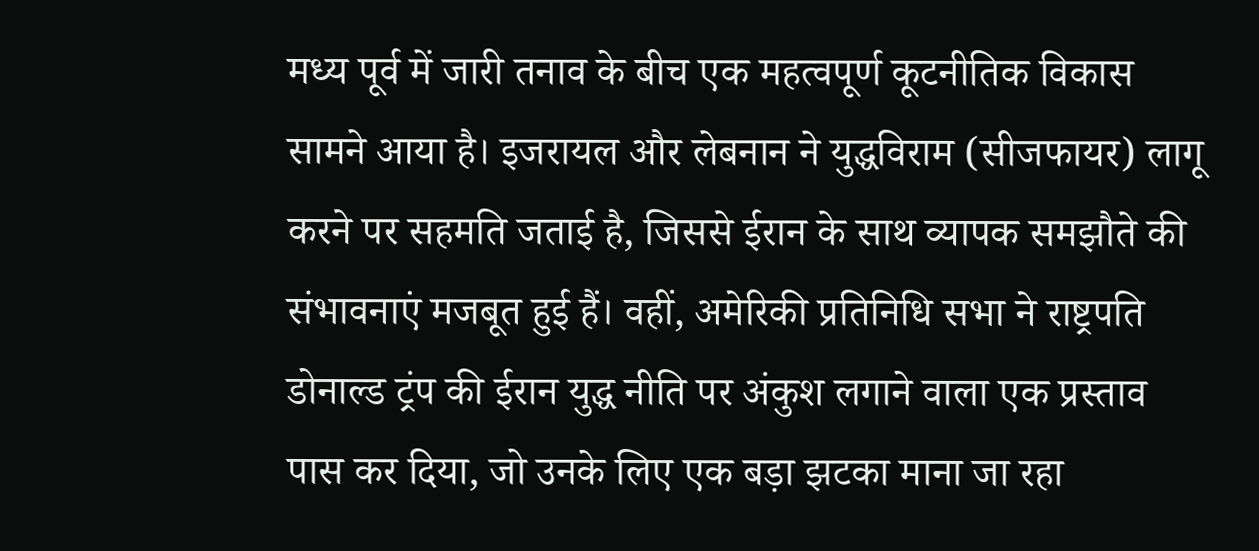मध्य पूर्व में जारी तनाव के बीच एक महत्वपूर्ण कूटनीतिक विकास सामने आया है। इजरायल और लेबनान ने युद्धविराम (सीजफायर) लागू करने पर सहमति जताई है, जिससे ईरान के साथ व्यापक समझौते की संभावनाएं मजबूत हुई हैं। वहीं, अमेरिकी प्रतिनिधि सभा ने राष्ट्रपति डोनाल्ड ट्रंप की ईरान युद्ध नीति पर अंकुश लगाने वाला एक प्रस्ताव पास कर दिया, जो उनके लिए एक बड़ा झटका माना जा रहा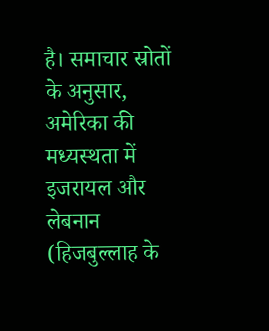है। समाचार स्रोतों के अनुसार, अमेरिका की मध्यस्थता में इजरायल और लेबनान (हिजबुल्लाह के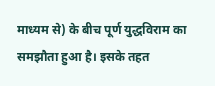माध्यम से) के बीच पूर्ण युद्धविराम का समझौता हुआ है। इसके तहत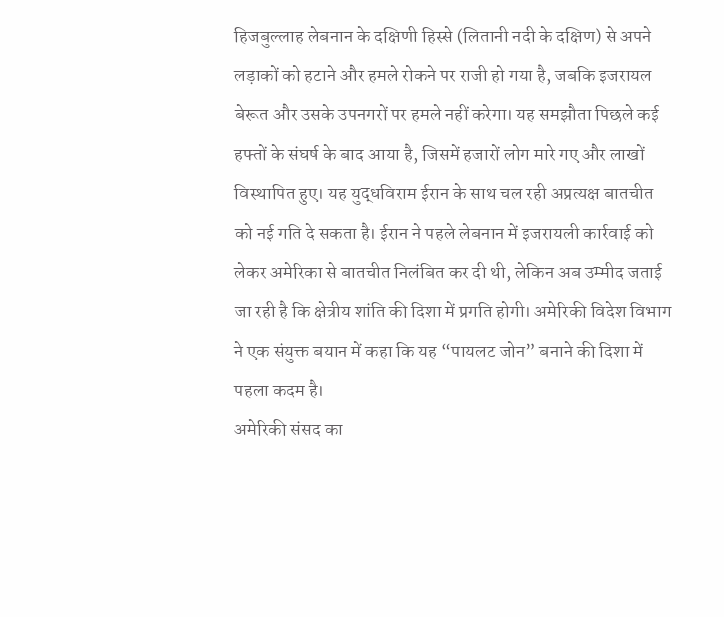हिजबुल्लाह लेबनान के दक्षिणी हिस्से (लितानी नदी के दक्षिण) से अपने लड़ाकों को हटाने और हमले रोकने पर राजी हो गया है, जबकि इजरायल बेरूत और उसके उपनगरों पर हमले नहीं करेगा। यह समझौता पिछले कई हफ्तों के संघर्ष के बाद आया है, जिसमें हजारों लोग मारे गए और लाखों विस्थापित हुए। यह युद्धविराम ईरान के साथ चल रही अप्रत्यक्ष बातचीत को नई गति दे सकता है। ईरान ने पहले लेबनान में इजरायली कार्रवाई को लेकर अमेरिका से बातचीत निलंबित कर दी थी, लेकिन अब उम्मीद जताई जा रही है कि क्षेत्रीय शांति की दिशा में प्रगति होगी। अमेरिकी विदेश विभाग ने एक संयुक्त बयान में कहा कि यह “पायलट जोन” बनाने की दिशा में पहला कदम है।
अमेरिकी संसद का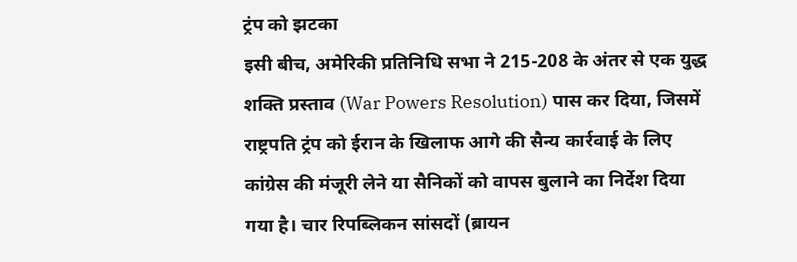ट्रंप को झटका
इसी बीच, अमेरिकी प्रतिनिधि सभा ने 215-208 के अंतर से एक युद्ध शक्ति प्रस्ताव (War Powers Resolution) पास कर दिया, जिसमें राष्ट्रपति ट्रंप को ईरान के खिलाफ आगे की सैन्य कार्रवाई के लिए कांग्रेस की मंजूरी लेने या सैनिकों को वापस बुलाने का निर्देश दिया गया है। चार रिपब्लिकन सांसदों (ब्रायन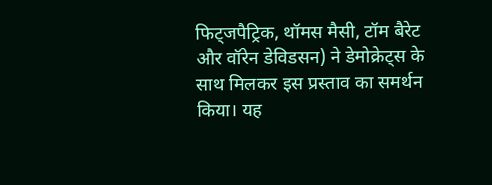फिट्जपैट्रिक, थॉमस मैसी, टॉम बैरेट और वॉरेन डेविडसन) ने डेमोक्रेट्स के साथ मिलकर इस प्रस्ताव का समर्थन किया। यह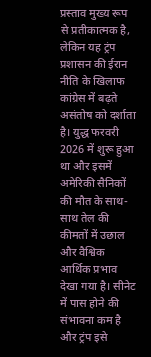प्रस्ताव मुख्य रूप से प्रतीकात्मक है, लेकिन यह ट्रंप प्रशासन की ईरान नीति के खिलाफ कांग्रेस में बढ़ते असंतोष को दर्शाता है। युद्ध फरवरी 2026 में शुरू हुआ था और इसमें अमेरिकी सैनिकों की मौत के साथ-साथ तेल की कीमतों में उछाल और वैश्विक आर्थिक प्रभाव देखा गया है। सीनेट में पास होने की संभावना कम है और ट्रंप इसे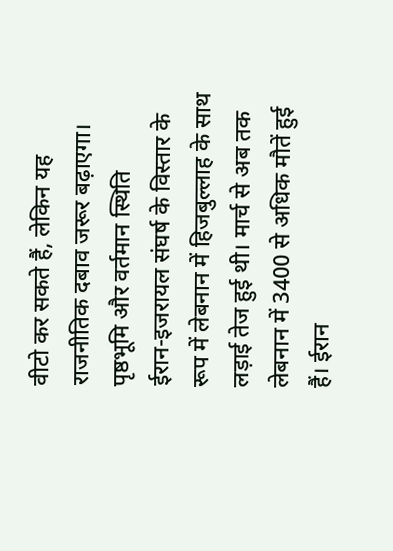वीटो कर सकते हैं, लेकिन यह राजनीतिक दबाव जरूर बढ़ाएगा।
पृष्ठभूमि और वर्तमान स्थिति
ईरान-इजरायल संघर्ष के विस्तार के रूप में लेबनान में हिजबुल्लाह के साथ लड़ाई तेज हुई थी। मार्च से अब तक लेबनान में 3400 से अधिक मौतें हुई हैं। ईरान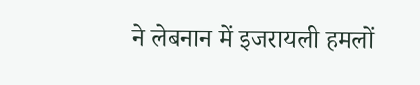ने लेबनान में इजरायली हमलों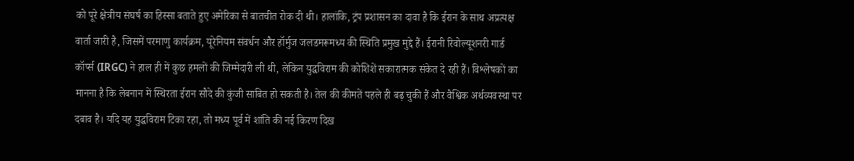को पूरे क्षेत्रीय संघर्ष का हिस्सा बताते हुए अमेरिका से बातचीत रोक दी थी। हालांकि, ट्रंप प्रशासन का दावा है कि ईरान के साथ अप्रत्यक्ष वार्ता जारी है, जिसमें परमाणु कार्यक्रम, यूरेनियम संवर्धन और हॉर्मुज जलडमरूमध्य की स्थिति प्रमुख मुद्दे हैं। ईरानी रिवोल्यूशनरी गार्ड कॉर्प्स (IRGC) ने हाल ही में कुछ हमलों की जिम्मेदारी ली थी, लेकिन युद्धविराम की कोशिशें सकारात्मक संकेत दे रही हैं। विश्लेषकों का मानना है कि लेबनान में स्थिरता ईरान सौदे की कुंजी साबित हो सकती है। तेल की कीमतें पहले ही बढ़ चुकी हैं और वैश्विक अर्थव्यवस्था पर दबाव है। यदि यह युद्धविराम टिका रहा, तो मध्य पूर्व में शांति की नई किरण दिख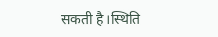सकती है।स्थिति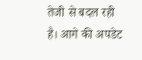तेजी से बदल रही है। आगे की अपडेट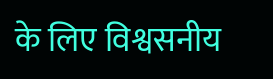के लिए विश्वसनीय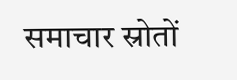समाचार स्रोतों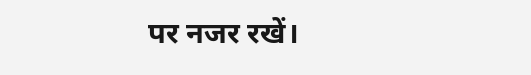पर नजर रखें।